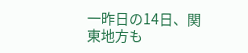一昨日の14日、関東地方も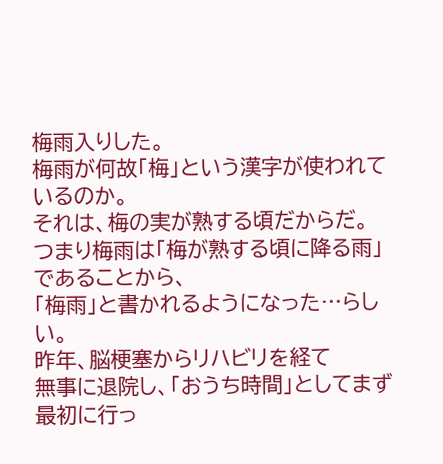梅雨入りした。
梅雨が何故「梅」という漢字が使われているのか。
それは、梅の実が熟する頃だからだ。
つまり梅雨は「梅が熟する頃に降る雨」であることから、
「梅雨」と書かれるようになった…らしい。
昨年、脳梗塞からリハビリを経て
無事に退院し、「おうち時間」としてまず最初に行っ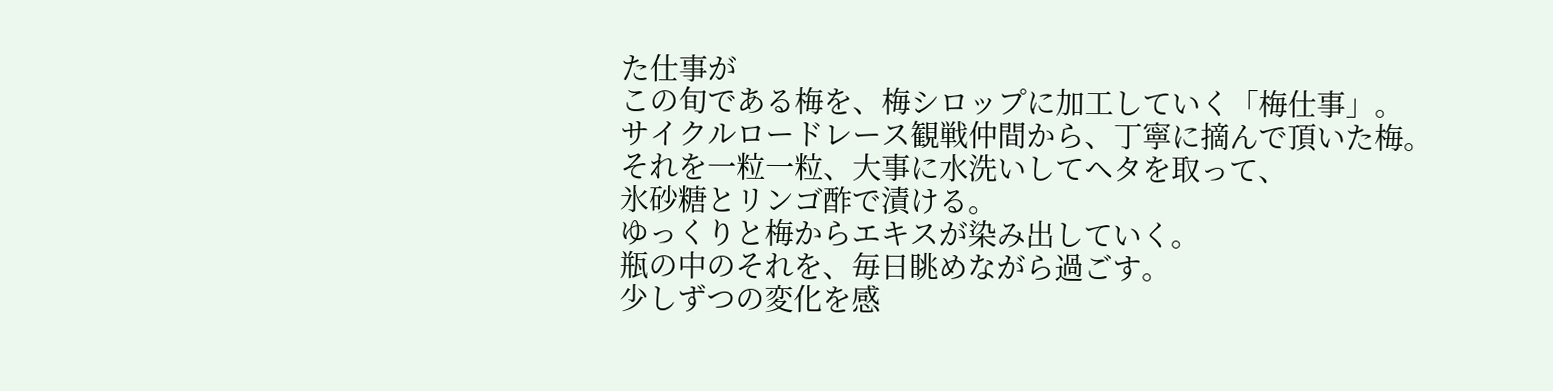た仕事が
この旬である梅を、梅シロップに加工していく「梅仕事」。
サイクルロードレース観戦仲間から、丁寧に摘んで頂いた梅。
それを一粒一粒、大事に水洗いしてヘタを取って、
氷砂糖とリンゴ酢で漬ける。
ゆっくりと梅からエキスが染み出していく。
瓶の中のそれを、毎日眺めながら過ごす。
少しずつの変化を感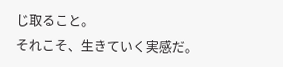じ取ること。
それこそ、生きていく実感だ。